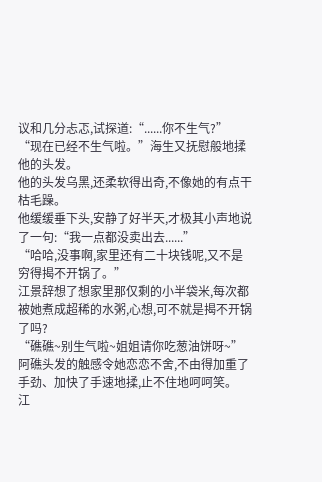议和几分忐忑,试探道:“......你不生气?”
“现在已经不生气啦。”海生又抚慰般地揉他的头发。
他的头发乌黑,还柔软得出奇,不像她的有点干枯毛躁。
他缓缓垂下头,安静了好半天,才极其小声地说了一句:“我一点都没卖出去......”
“哈哈,没事啊,家里还有二十块钱呢,又不是穷得揭不开锅了。”
江景辞想了想家里那仅剩的小半袋米,每次都被她煮成超稀的水粥,心想,可不就是揭不开锅了吗?
“礁礁~别生气啦~姐姐请你吃葱油饼呀~”阿礁头发的触感令她恋恋不舍,不由得加重了手劲、加快了手速地揉,止不住地呵呵笑。
江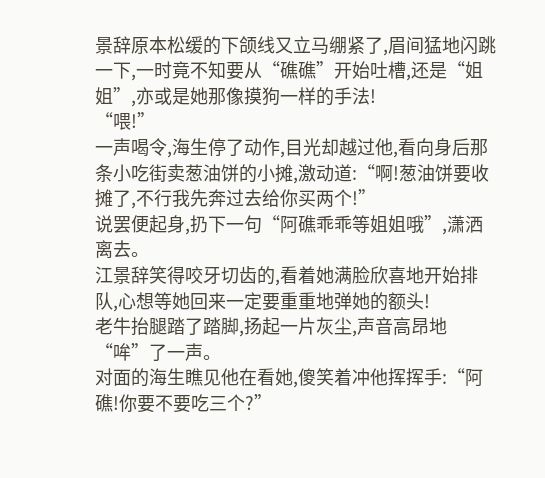景辞原本松缓的下颌线又立马绷紧了,眉间猛地闪跳一下,一时竟不知要从“礁礁”开始吐槽,还是“姐姐”,亦或是她那像摸狗一样的手法!
“喂!”
一声喝令,海生停了动作,目光却越过他,看向身后那条小吃街卖葱油饼的小摊,激动道:“啊!葱油饼要收摊了,不行我先奔过去给你买两个!”
说罢便起身,扔下一句“阿礁乖乖等姐姐哦”,潇洒离去。
江景辞笑得咬牙切齿的,看着她满脸欣喜地开始排队,心想等她回来一定要重重地弹她的额头!
老牛抬腿踏了踏脚,扬起一片灰尘,声音高昂地“哞”了一声。
对面的海生瞧见他在看她,傻笑着冲他挥挥手:“阿礁!你要不要吃三个?”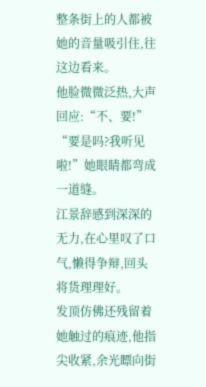整条街上的人都被她的音量吸引住,往这边看来。
他脸微微泛热,大声回应:“不、要!”
“要是吗?我听见啦!”她眼睛都弯成一道缝。
江景辞感到深深的无力,在心里叹了口气,懒得争辩,回头将货理理好。
发顶仿佛还残留着她触过的痕迹,他指尖收紧,余光瞟向街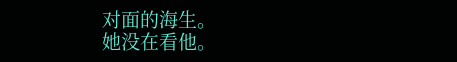对面的海生。
她没在看他。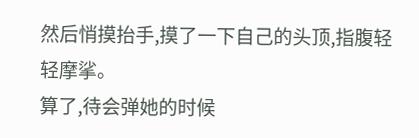然后悄摸抬手,摸了一下自己的头顶,指腹轻轻摩挲。
算了,待会弹她的时候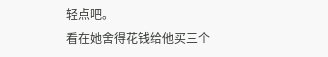轻点吧。
看在她舍得花钱给他买三个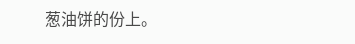葱油饼的份上。